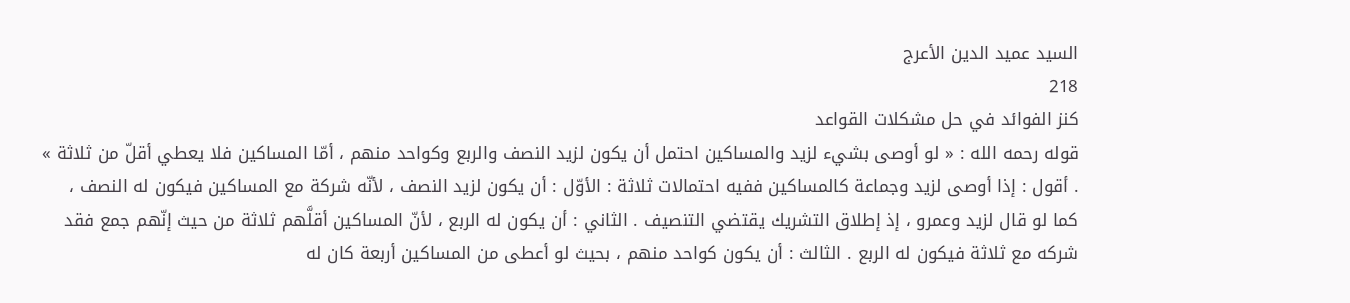السيد عميد الدين الأعرج
218
كنز الفوائد في حل مشكلات القواعد
قوله رحمه الله : « لو أوصى بشيء لزيد والمساكين احتمل أن يكون لزيد النصف والربع وكواحد منهم ، أمّا المساكين فلا يعطي أقلّ من ثلاثة » . أقول : إذا أوصى لزيد وجماعة كالمساكين ففيه احتمالات ثلاثة : الأوّل : أن يكون لزيد النصف ، لأنّه شركة مع المساكين فيكون له النصف ، كما لو قال لزيد وعمرو ، إذ إطلاق التشريك يقتضي التنصيف . الثاني : أن يكون له الربع ، لأنّ المساكين أقلَّهم ثلاثة من حيث إنّهم جمع فقد شركه مع ثلاثة فيكون له الربع . الثالث : أن يكون كواحد منهم ، بحيث لو أعطى من المساكين أربعة كان له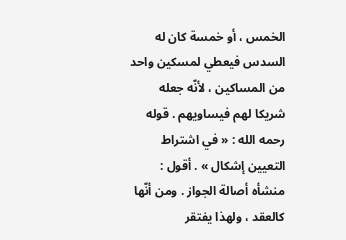الخمس ، أو خمسة كان له السدس فيعطي لمسكين واحد من المساكين ، لأنّه جعله شريكا لهم فيساويهم . قوله رحمه الله : « في اشتراط التعيين إشكال » . أقول : منشأه أصالة الجواز . ومن أنّها كالعقد ، ولهذا يفتقر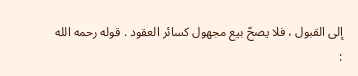إلى القبول ، فلا يصحّ بيع مجهول كسائر العقود . قوله رحمه الله :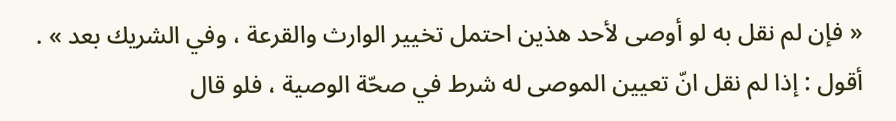« فإن لم نقل به لو أوصى لأحد هذين احتمل تخيير الوارث والقرعة ، وفي الشريك بعد » . أقول : إذا لم نقل انّ تعيين الموصى له شرط في صحّة الوصية ، فلو قال